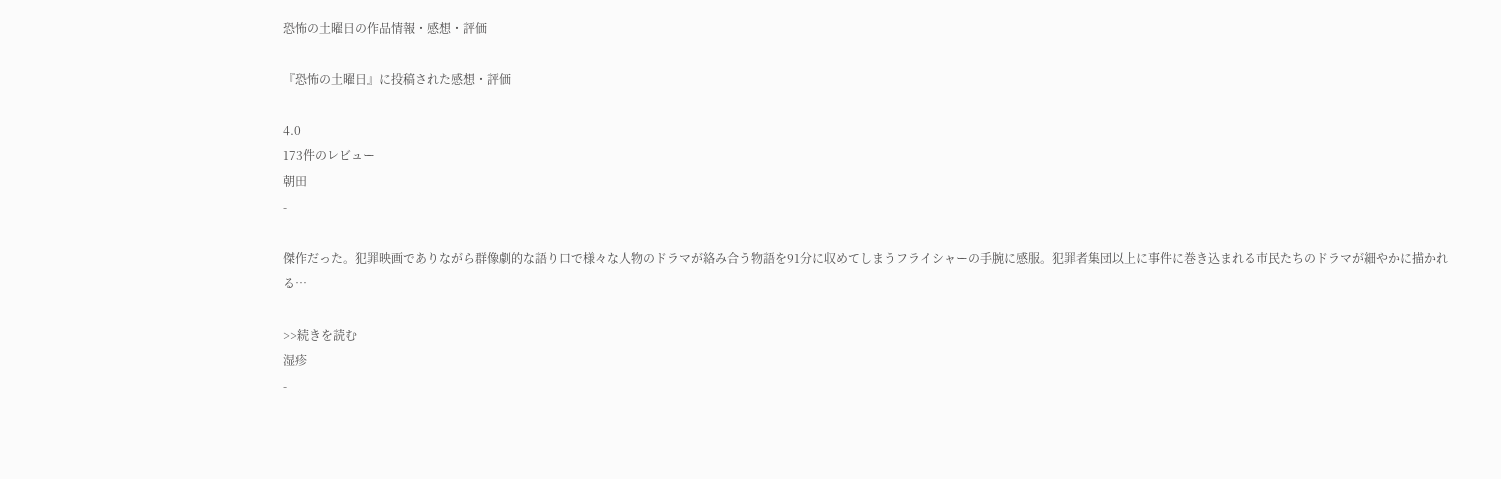恐怖の土曜日の作品情報・感想・評価

『恐怖の土曜日』に投稿された感想・評価

4.0
173件のレビュー
朝田
-

傑作だった。犯罪映画でありながら群像劇的な語り口で様々な人物のドラマが絡み合う物語を91分に収めてしまうフライシャーの手腕に感服。犯罪者集団以上に事件に巻き込まれる市民たちのドラマが細やかに描かれる…

>>続きを読む
湿疹
-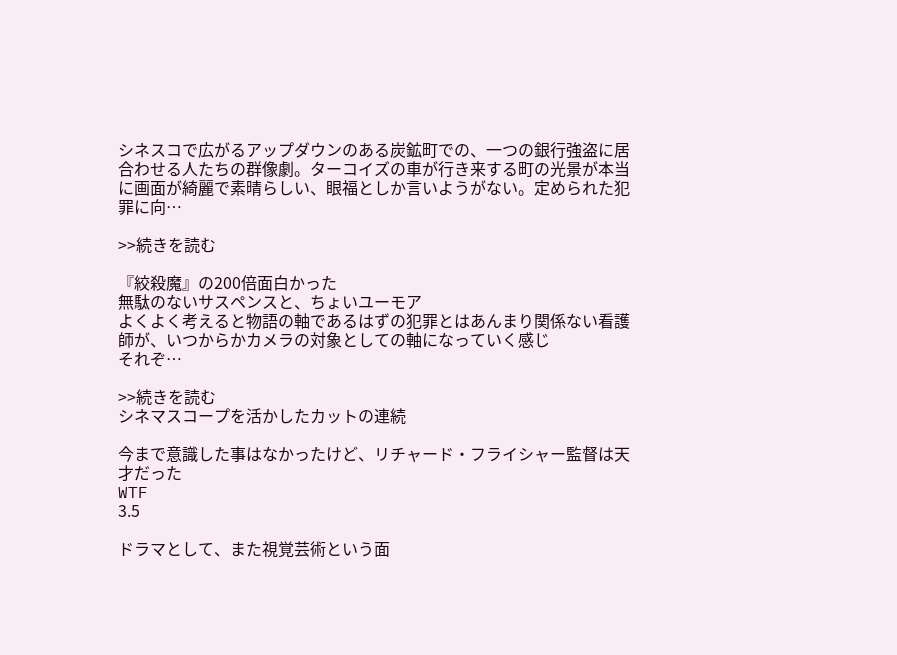シネスコで広がるアップダウンのある炭鉱町での、一つの銀行強盗に居合わせる人たちの群像劇。ターコイズの車が行き来する町の光景が本当に画面が綺麗で素晴らしい、眼福としか言いようがない。定められた犯罪に向…

>>続きを読む

『絞殺魔』の200倍面白かった
無駄のないサスペンスと、ちょいユーモア
よくよく考えると物語の軸であるはずの犯罪とはあんまり関係ない看護師が、いつからかカメラの対象としての軸になっていく感じ
それぞ…

>>続きを読む
シネマスコープを活かしたカットの連続

今まで意識した事はなかったけど、リチャード・フライシャー監督は天才だった
WTF
3.5

ドラマとして、また視覚芸術という面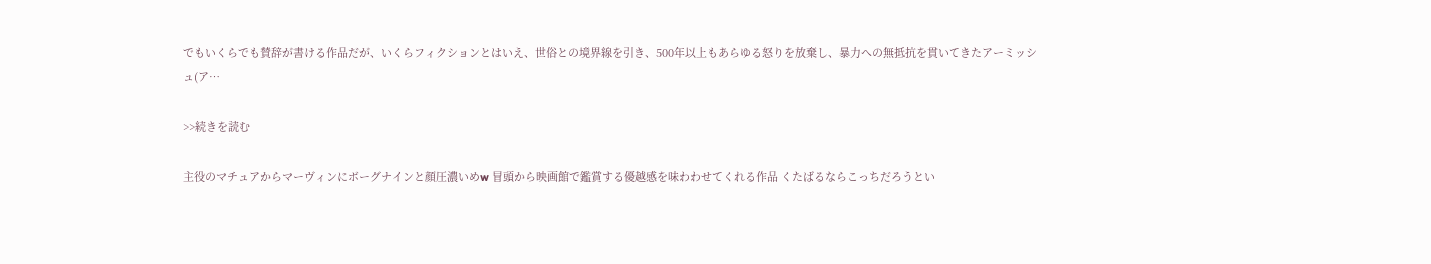でもいくらでも賛辞が書ける作品だが、いくらフィクションとはいえ、世俗との境界線を引き、500年以上もあらゆる怒りを放棄し、暴力への無抵抗を貫いてきたアーミッシュ(ア…

>>続きを読む

主役のマチュアからマーヴィンにボーグナインと顔圧濃いめw 冒頭から映画館で鑑賞する優越感を味わわせてくれる作品 くたばるならこっちだろうとい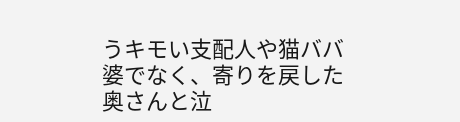うキモい支配人や猫ババ婆でなく、寄りを戻した奥さんと泣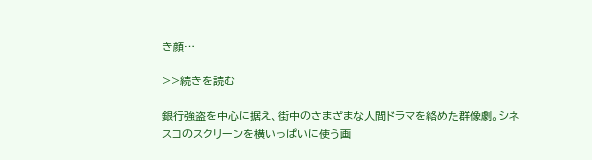き顔…

>>続きを読む

銀行強盗を中心に据え、街中のさまざまな人間ドラマを絡めた群像劇。シネスコのスクリーンを横いっぱいに使う画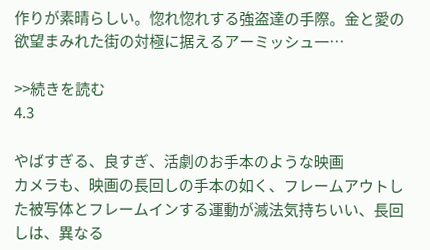作りが素晴らしい。惚れ惚れする強盗達の手際。金と愛の欲望まみれた街の対極に据えるアーミッシュ一…

>>続きを読む
4.3

やばすぎる、良すぎ、活劇のお手本のような映画
カメラも、映画の長回しの手本の如く、フレームアウトした被写体とフレームインする運動が滅法気持ちいい、長回しは、異なる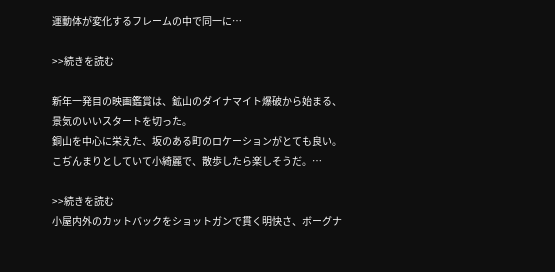運動体が変化するフレームの中で同一に…

>>続きを読む

新年一発目の映画鑑賞は、鉱山のダイナマイト爆破から始まる、景気のいいスタートを切った。
銅山を中心に栄えた、坂のある町のロケーションがとても良い。こぢんまりとしていて小綺麗で、散歩したら楽しそうだ。…

>>続きを読む
小屋内外のカットバックをショットガンで貫く明快さ、ボーグナ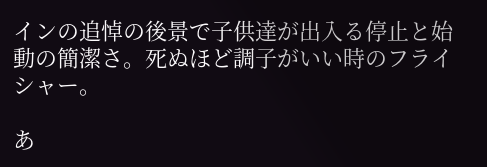インの追悼の後景で子供達が出入る停止と始動の簡潔さ。死ぬほど調子がいい時のフライシャー。

あ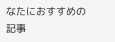なたにおすすめの記事